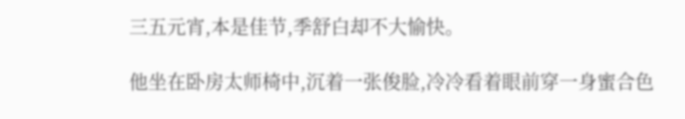三五元宵,本是佳节,季舒白却不大愉快。

他坐在卧房太师椅中,沉着一张俊脸,冷冷看着眼前穿一身蜜合色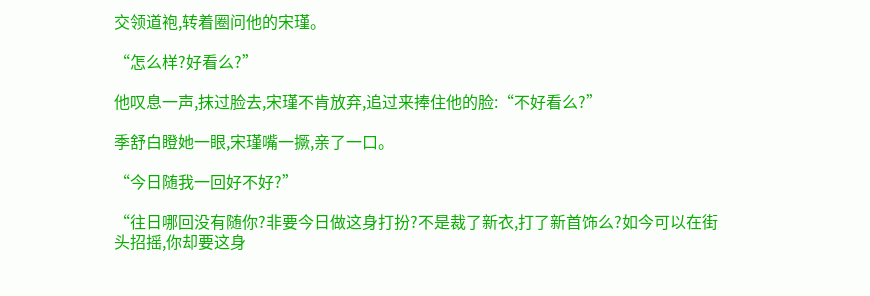交领道袍,转着圈问他的宋瑾。

“怎么样?好看么?”

他叹息一声,抹过脸去,宋瑾不肯放弃,追过来捧住他的脸:“不好看么?”

季舒白瞪她一眼,宋瑾嘴一撅,亲了一口。

“今日随我一回好不好?”

“往日哪回没有随你?非要今日做这身打扮?不是裁了新衣,打了新首饰么?如今可以在街头招摇,你却要这身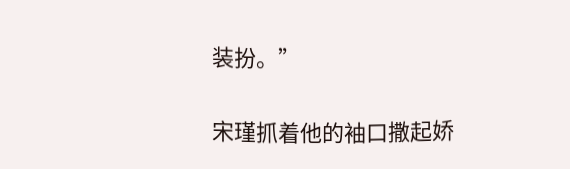装扮。”

宋瑾抓着他的袖口撒起娇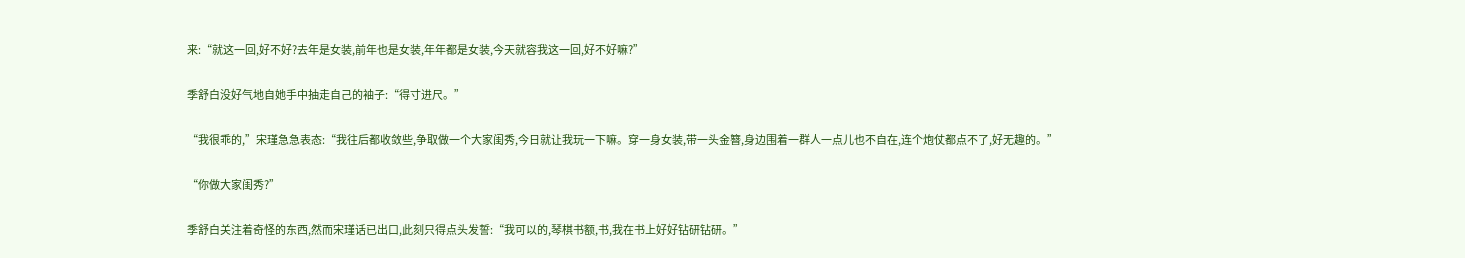来:“就这一回,好不好?去年是女装,前年也是女装,年年都是女装,今天就容我这一回,好不好嘛?”

季舒白没好气地自她手中抽走自己的袖子:“得寸进尺。”

“我很乖的,”宋瑾急急表态:“我往后都收敛些,争取做一个大家闺秀,今日就让我玩一下嘛。穿一身女装,带一头金簪,身边围着一群人一点儿也不自在,连个炮仗都点不了,好无趣的。”

“你做大家闺秀?”

季舒白关注着奇怪的东西,然而宋瑾话已出口,此刻只得点头发誓:“我可以的,琴棋书额,书,我在书上好好钻研钻研。”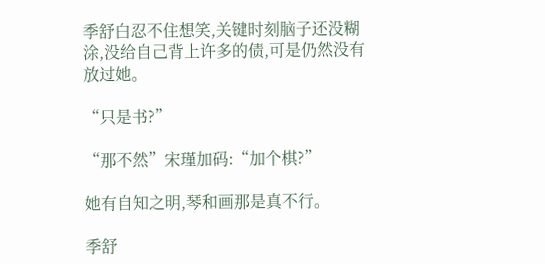季舒白忍不住想笑,关键时刻脑子还没糊涂,没给自己背上许多的债,可是仍然没有放过她。

“只是书?”

“那不然”宋瑾加码:“加个棋?”

她有自知之明,琴和画那是真不行。

季舒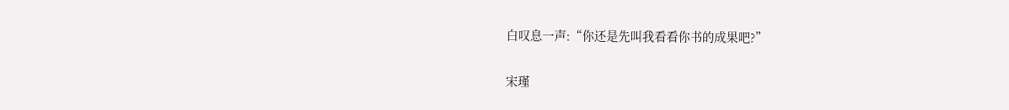白叹息一声:“你还是先叫我看看你书的成果吧?”

宋瑾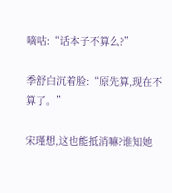嘀咕:“话本子不算么?”

季舒白沉着脸:“原先算,现在不算了。”

宋瑾想,这也能抵消嘛?谁知她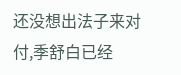还没想出法子来对付,季舒白已经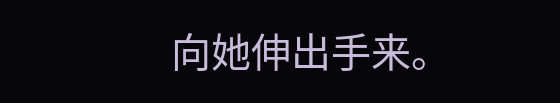向她伸出手来。